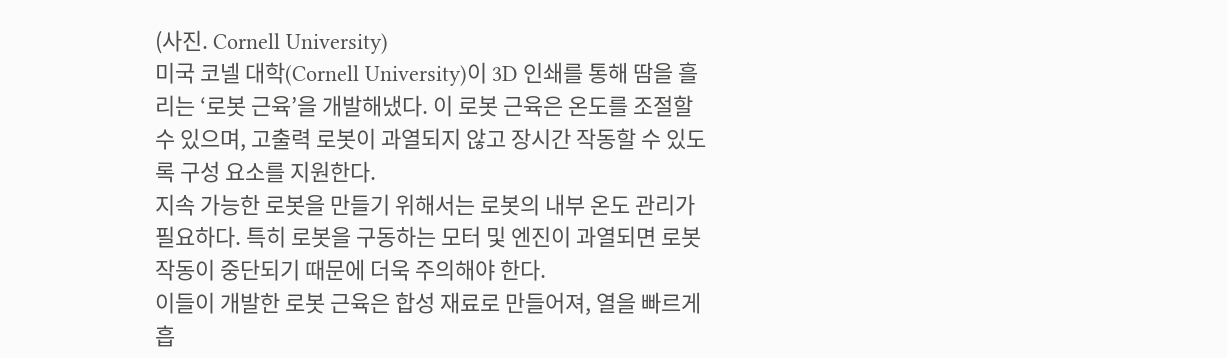(사진. Cornell University)
미국 코넬 대학(Cornell University)이 3D 인쇄를 통해 땀을 흘리는 ‘로봇 근육’을 개발해냈다. 이 로봇 근육은 온도를 조절할 수 있으며, 고출력 로봇이 과열되지 않고 장시간 작동할 수 있도록 구성 요소를 지원한다.
지속 가능한 로봇을 만들기 위해서는 로봇의 내부 온도 관리가 필요하다. 특히 로봇을 구동하는 모터 및 엔진이 과열되면 로봇 작동이 중단되기 때문에 더욱 주의해야 한다.
이들이 개발한 로봇 근육은 합성 재료로 만들어져, 열을 빠르게 흡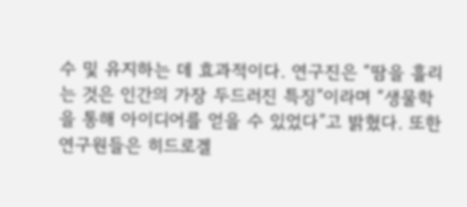수 및 유지하는 데 효과적이다. 연구진은 “땀을 흘리는 것은 인간의 가장 두드러진 특징”이라며 “생물학을 통해 아이디어를 얻을 수 있었다”고 밝혔다. 또한 연구원들은 히드로겔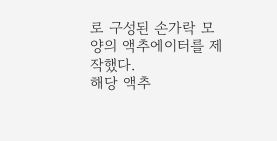로 구성된 손가락 모양의 액추에이터를 제작했다.
해당 액추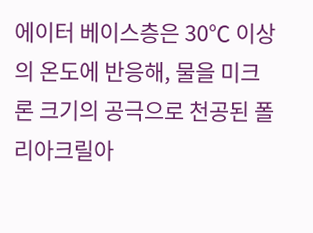에이터 베이스층은 30℃ 이상의 온도에 반응해, 물을 미크론 크기의 공극으로 천공된 폴리아크릴아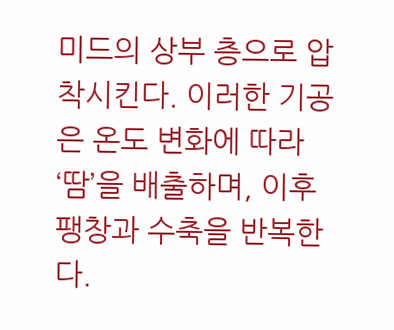미드의 상부 층으로 압착시킨다. 이러한 기공은 온도 변화에 따라 ‘땀’을 배출하며, 이후 팽창과 수축을 반복한다.